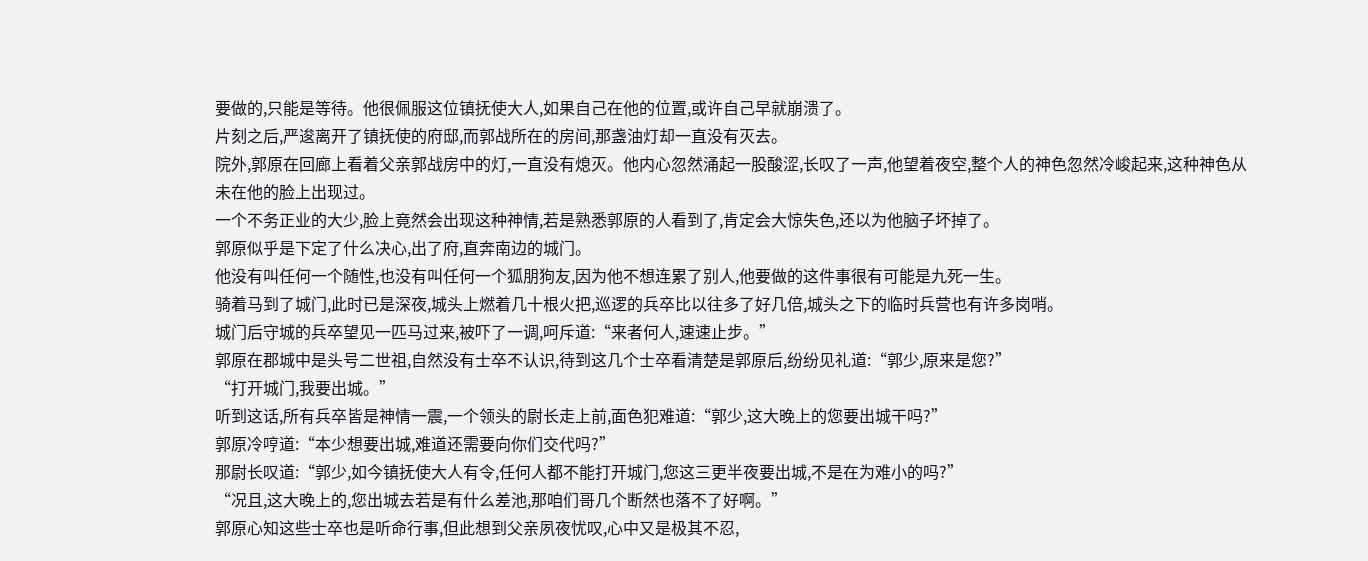要做的,只能是等待。他很佩服这位镇抚使大人,如果自己在他的位置,或许自己早就崩溃了。
片刻之后,严逡离开了镇抚使的府邸,而郭战所在的房间,那盏油灯却一直没有灭去。
院外,郭原在回廊上看着父亲郭战房中的灯,一直没有熄灭。他内心忽然涌起一股酸涩,长叹了一声,他望着夜空,整个人的神色忽然冷峻起来,这种神色从未在他的脸上出现过。
一个不务正业的大少,脸上竟然会出现这种神情,若是熟悉郭原的人看到了,肯定会大惊失色,还以为他脑子坏掉了。
郭原似乎是下定了什么决心,出了府,直奔南边的城门。
他没有叫任何一个随性,也没有叫任何一个狐朋狗友,因为他不想连累了别人,他要做的这件事很有可能是九死一生。
骑着马到了城门,此时已是深夜,城头上燃着几十根火把,巡逻的兵卒比以往多了好几倍,城头之下的临时兵营也有许多岗哨。
城门后守城的兵卒望见一匹马过来,被吓了一调,呵斥道:“来者何人,速速止步。”
郭原在郡城中是头号二世祖,自然没有士卒不认识,待到这几个士卒看清楚是郭原后,纷纷见礼道:“郭少,原来是您?”
“打开城门,我要出城。”
听到这话,所有兵卒皆是神情一震,一个领头的尉长走上前,面色犯难道:“郭少,这大晚上的您要出城干吗?”
郭原冷哼道:“本少想要出城,难道还需要向你们交代吗?”
那尉长叹道:“郭少,如今镇抚使大人有令,任何人都不能打开城门,您这三更半夜要出城,不是在为难小的吗?”
“况且,这大晚上的,您出城去若是有什么差池,那咱们哥几个断然也落不了好啊。”
郭原心知这些士卒也是听命行事,但此想到父亲夙夜忧叹,心中又是极其不忍,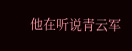他在听说青云军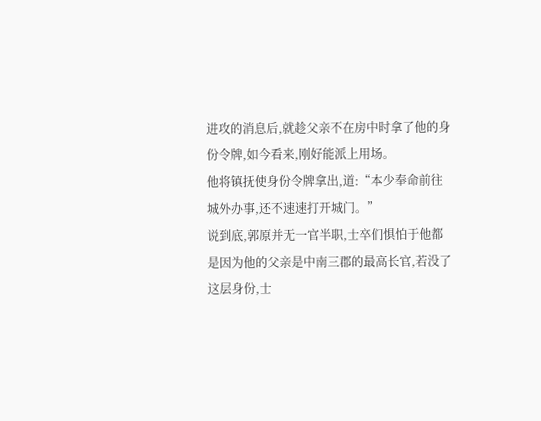进攻的消息后,就趁父亲不在房中时拿了他的身份令牌,如今看来,刚好能派上用场。
他将镇抚使身份令牌拿出,道:“本少奉命前往城外办事,还不速速打开城门。”
说到底,郭原并无一官半职,士卒们惧怕于他都是因为他的父亲是中南三郡的最高长官,若没了这层身份,士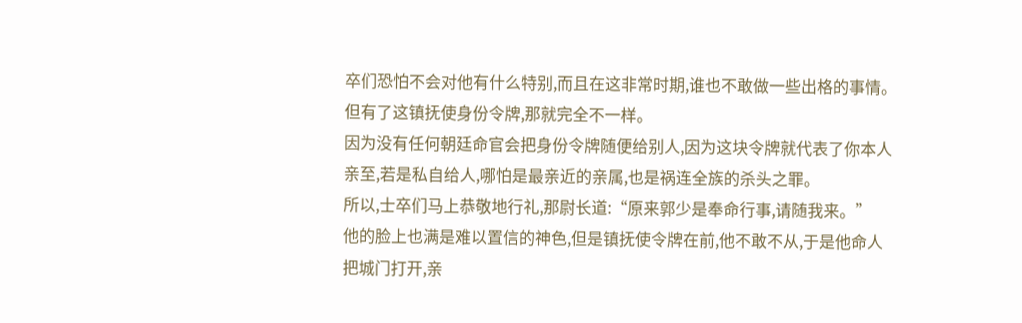卒们恐怕不会对他有什么特别,而且在这非常时期,谁也不敢做一些出格的事情。
但有了这镇抚使身份令牌,那就完全不一样。
因为没有任何朝廷命官会把身份令牌随便给别人,因为这块令牌就代表了你本人亲至,若是私自给人,哪怕是最亲近的亲属,也是祸连全族的杀头之罪。
所以,士卒们马上恭敬地行礼,那尉长道:“原来郭少是奉命行事,请随我来。”
他的脸上也满是难以置信的神色,但是镇抚使令牌在前,他不敢不从,于是他命人把城门打开,亲